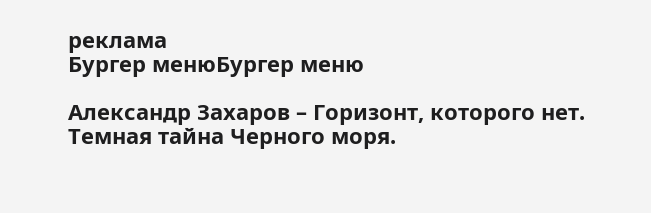реклама
Бургер менюБургер меню

Александр Захаров – Горизонт, которого нет. Темная тайна Черного моря.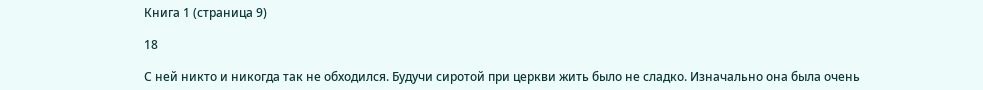Книга 1 (страница 9)

18

С ней никто и никогда так не обходился. Будучи сиротой при церкви жить было не сладко. Изначально она была очень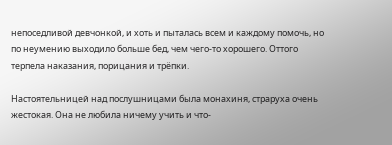непоседливой девчонкой, и хоть и пыталась всем и каждому помочь, но по неумению выходило больше бед, чем чего-то хорошего. Оттого терпела наказания, порицания и трёпки.

Настоятельницей над послушницами была монахиня, страруха очень жестокая. Она не любила ничему учить и что-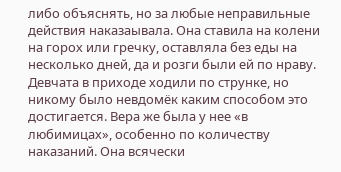либо объяснять, но за любые неправильные действия наказаывала. Она ставила на колени на горох или гречку, оставляла без еды на несколько дней, да и розги были ей по нраву. Девчата в приходе ходили по струнке, но никому было невдомёк каким способом это достигается. Вера же была у нее «в любимицах», особенно по количеству наказаний. Она всячески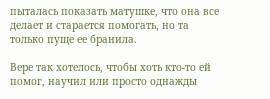пыталась показать матушке, что она все делает и старается помогать, но та только пуще ее бранила.

Вере так хотелось, чтобы хоть кто-то ей помог, научил или просто однажды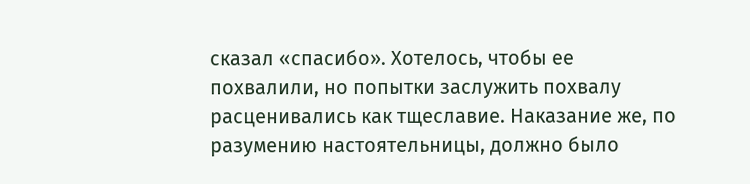сказал «спасибо». Хотелось, чтобы ее похвалили, но попытки заслужить похвалу расценивались как тщеславие. Наказание же, по разумению настоятельницы, должно было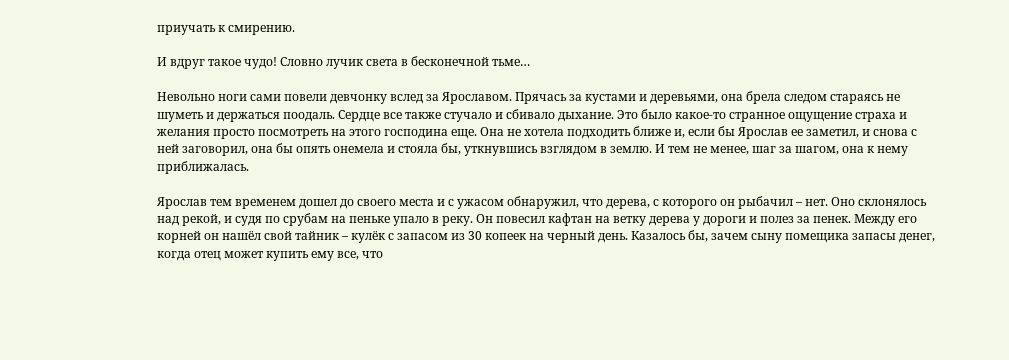приучать к смирению.

И вдруг такое чудо! Словно лучик света в бесконечной тьме…

Невольно ноги сами повели девчонку вслед за Ярославом. Прячась за кустами и деревьями, она брела следом стараясь не шуметь и держаться поодаль. Сердце все также стучало и сбивало дыхание. Это было какое-то странное ощущение страха и желания просто посмотреть на этого господина еще. Она не хотела подходить ближе и, если бы Ярослав ее заметил, и снова с ней заговорил, она бы опять онемела и стояла бы, уткнувшись взглядом в землю. И тем не менее, шаг за шагом, она к нему приближалась.

Ярослав тем временем дошел до своего места и с ужасом обнаружил, что дерева, с которого он рыбачил – нет. Оно склонялось над рекой, и судя по срубам на пеньке упало в реку. Он повесил кафтан на ветку дерева у дороги и полез за пенек. Между его корней он нашёл свой тайник – кулёк с запасом из 30 копеек на черный день. Казалось бы, зачем сыну помещика запасы денег, когда отец может купить ему все, что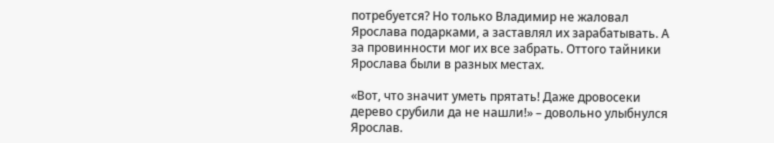потребуется? Но только Владимир не жаловал Ярослава подарками, а заставлял их зарабатывать. А за провинности мог их все забрать. Оттого тайники Ярослава были в разных местах.

«Вот, что значит уметь прятать! Даже дровосеки дерево срубили да не нашли!» – довольно улыбнулся Ярослав.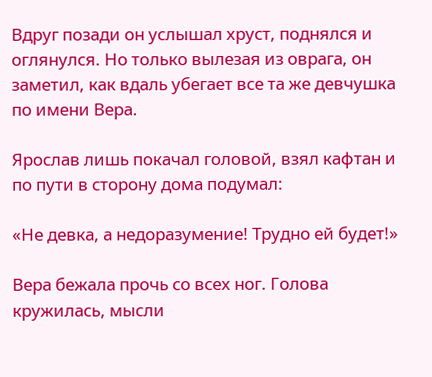Вдруг позади он услышал хруст, поднялся и оглянулся. Но только вылезая из оврага, он заметил, как вдаль убегает все та же девчушка по имени Вера.

Ярослав лишь покачал головой, взял кафтан и по пути в сторону дома подумал:

«Не девка, а недоразумение! Трудно ей будет!»

Вера бежала прочь со всех ног. Голова кружилась, мысли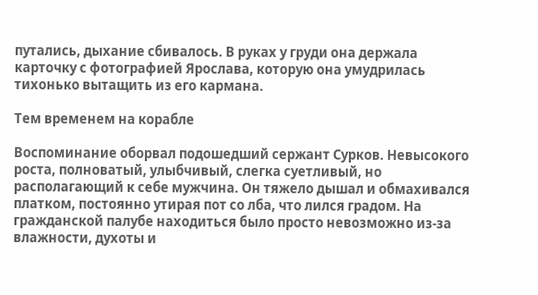путались, дыхание сбивалось. В руках у груди она держала карточку с фотографией Ярослава, которую она умудрилась тихонько вытащить из его кармана.

Тем временем на корабле

Воспоминание оборвал подошедший сержант Сурков. Невысокого роста, полноватый, улыбчивый, слегка суетливый, но располагающий к себе мужчина. Он тяжело дышал и обмахивался платком, постоянно утирая пот со лба, что лился градом. На гражданской палубе находиться было просто невозможно из-за влажности, духоты и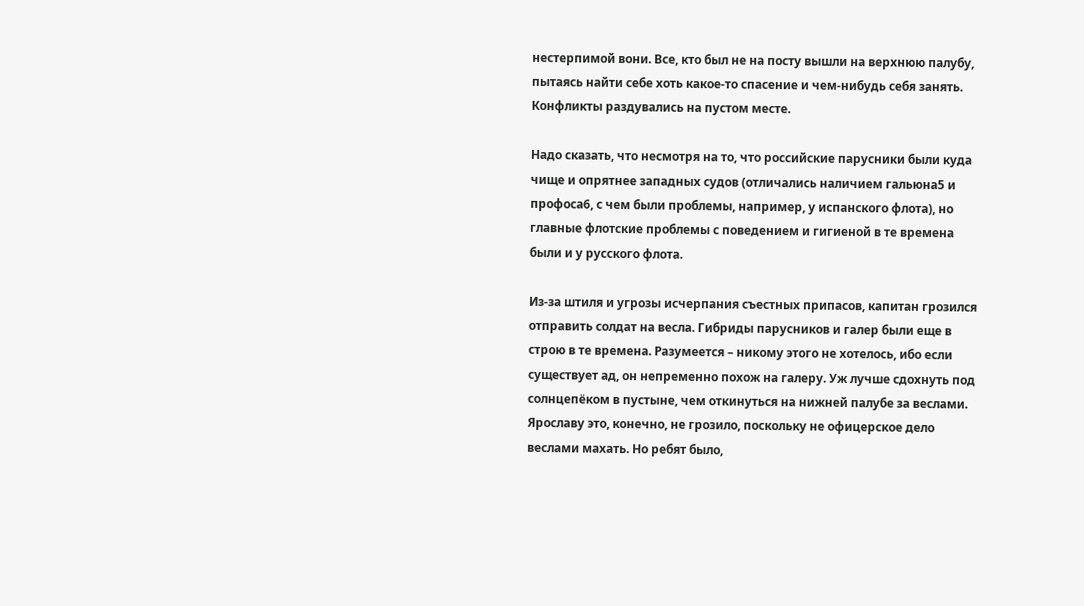нестерпимой вони. Все, кто был не на посту вышли на верхнюю палубу, пытаясь найти себе хоть какое-то спасение и чем-нибудь себя занять. Конфликты раздувались на пустом месте.

Надо сказать, что несмотря на то, что российские парусники были куда чище и опрятнее западных судов (отличались наличием гальюна5 и профоса6, с чем были проблемы, например, у испанского флота), но главные флотские проблемы с поведением и гигиеной в те времена были и у русского флота.

Из-за штиля и угрозы исчерпания съестных припасов, капитан грозился отправить солдат на весла. Гибриды парусников и галер были еще в строю в те времена. Разумеется – никому этого не хотелось, ибо если существует ад, он непременно похож на галеру. Уж лучше сдохнуть под солнцепёком в пустыне, чем откинуться на нижней палубе за веслами. Ярославу это, конечно, не грозило, поскольку не офицерское дело веслами махать. Но ребят было,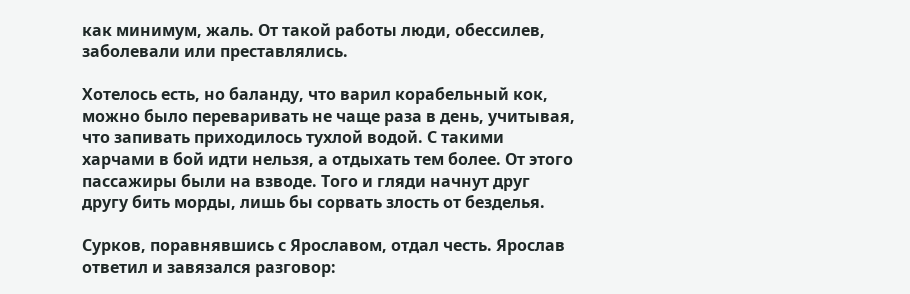как минимум, жаль. От такой работы люди, обессилев, заболевали или преставлялись.

Хотелось есть, но баланду, что варил корабельный кок, можно было переваривать не чаще раза в день, учитывая, что запивать приходилось тухлой водой. С такими харчами в бой идти нельзя, а отдыхать тем более. От этого пассажиры были на взводе. Того и гляди начнут друг другу бить морды, лишь бы сорвать злость от безделья.

Сурков, поравнявшись с Ярославом, отдал честь. Ярослав ответил и завязался разговор: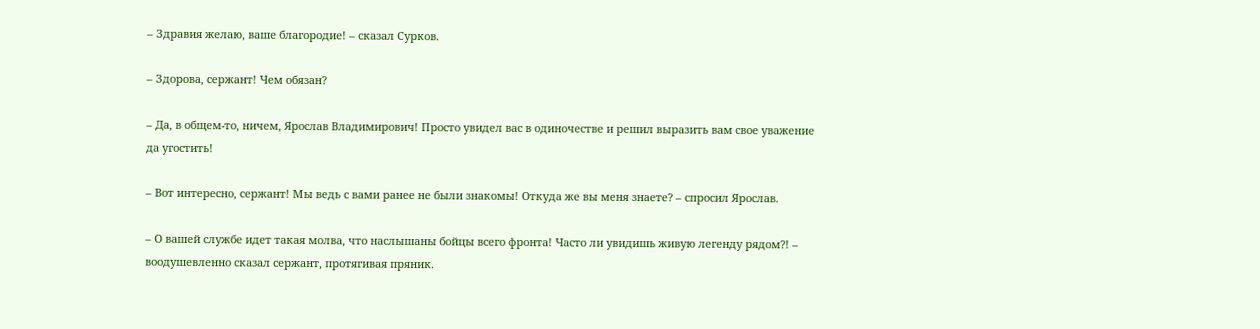– Здравия желаю, ваше благородие! – сказал Сурков.

– Здорова, сержант! Чем обязан?

– Да, в общем-то, ничем, Ярослав Владимирович! Просто увидел вас в одиночестве и решил выразить вам свое уважение да угостить!

– Вот интересно, сержант! Мы ведь с вами ранее не были знакомы! Откуда же вы меня знаете? – спросил Ярослав.

– О вашей службе идет такая молва, что наслышаны бойцы всего фронта! Часто ли увидишь живую легенду рядом?! – воодушевленно сказал сержант, протягивая пряник.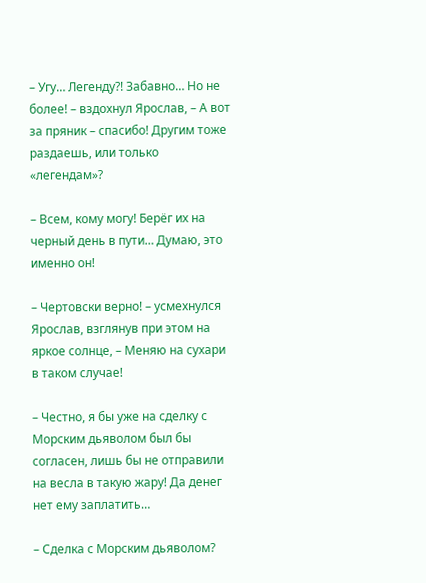– Угу… Легенду?! Забавно… Но не более! – вздохнул Ярослав, – А вот за пряник – спасибо! Другим тоже раздаешь, или только «легендам»?

– Всем, кому могу! Берёг их на черный день в пути… Думаю, это именно он!

– Чертовски верно! – усмехнулся Ярослав, взглянув при этом на яркое солнце, – Меняю на сухари в таком случае!

– Честно, я бы уже на сделку с Морским дьяволом был бы согласен, лишь бы не отправили на весла в такую жару! Да денег нет ему заплатить…

– Сделка с Морским дьяволом?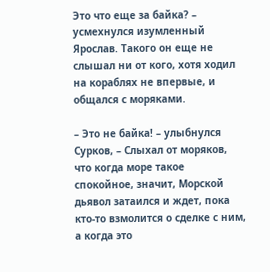Это что еще за байка? – усмехнулся изумленный Ярослав. Такого он еще не слышал ни от кого, хотя ходил на кораблях не впервые, и общался с моряками.

– Это не байка! – улыбнулся Сурков, – Слыхал от моряков, что когда море такое спокойное, значит, Морской дьявол затаился и ждет, пока кто-то взмолится о сделке с ним, а когда это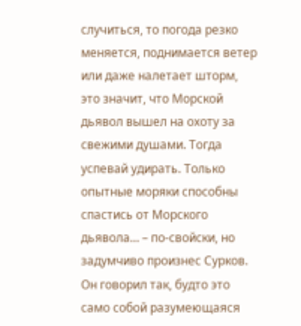случиться, то погода резко меняется, поднимается ветер или даже налетает шторм, это значит, что Морской дьявол вышел на охоту за свежими душами. Тогда успевай удирать. Только опытные моряки способны спастись от Морского дьявола… – по-свойски, но задумчиво произнес Сурков. Он говорил так, будто это само собой разумеющаяся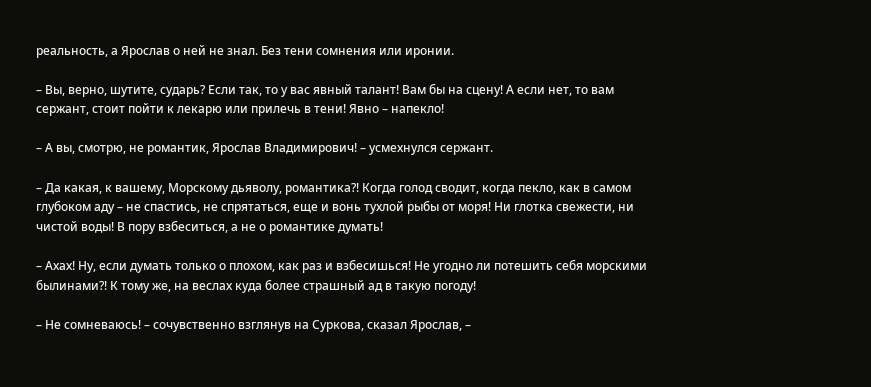реальность, а Ярослав о ней не знал. Без тени сомнения или иронии.

– Вы, верно, шутите, сударь? Если так, то у вас явный талант! Вам бы на сцену! А если нет, то вам сержант, стоит пойти к лекарю или прилечь в тени! Явно – напекло!

– А вы, смотрю, не романтик, Ярослав Владимирович! – усмехнулся сержант.

– Да какая, к вашему, Морскому дьяволу, романтика?! Когда голод сводит, когда пекло, как в самом глубоком аду – не спастись, не спрятаться, еще и вонь тухлой рыбы от моря! Ни глотка свежести, ни чистой воды! В пору взбеситься, а не о романтике думать!

– Ахах! Ну, если думать только о плохом, как раз и взбесишься! Не угодно ли потешить себя морскими былинами?! К тому же, на веслах куда более страшный ад в такую погоду!

– Не сомневаюсь! – сочувственно взглянув на Суркова, сказал Ярослав, –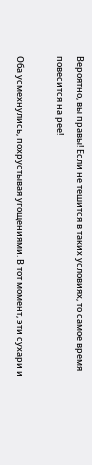Вероятно, вы правы! Если не тешится в таких условиях, то самое время повесится на рее!

Оба усмехнулись, похрустывая угощениями. В тот момент, эти сухари и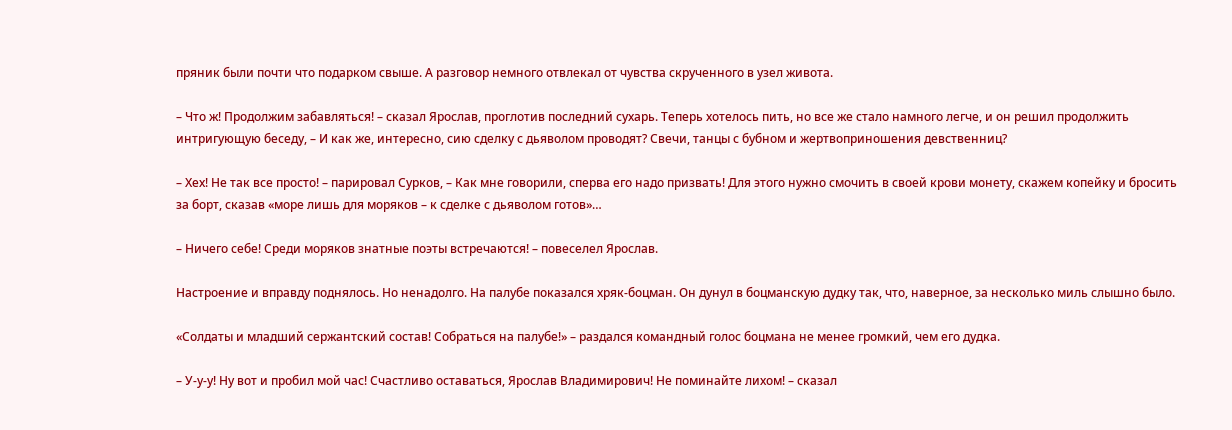пряник были почти что подарком свыше. А разговор немного отвлекал от чувства скрученного в узел живота.

– Что ж! Продолжим забавляться! – сказал Ярослав, проглотив последний сухарь. Теперь хотелось пить, но все же стало намного легче, и он решил продолжить интригующую беседу, – И как же, интересно, сию сделку с дьяволом проводят? Свечи, танцы с бубном и жертвоприношения девственниц?

– Хех! Не так все просто! – парировал Сурков, – Как мне говорили, сперва его надо призвать! Для этого нужно смочить в своей крови монету, скажем копейку и бросить за борт, сказав «море лишь для моряков – к сделке с дьяволом готов»…

– Ничего себе! Среди моряков знатные поэты встречаются! – повеселел Ярослав.

Настроение и вправду поднялось. Но ненадолго. На палубе показался хряк-боцман. Он дунул в боцманскую дудку так, что, наверное, за несколько миль слышно было.

«Солдаты и младший сержантский состав! Собраться на палубе!» – раздался командный голос боцмана не менее громкий, чем его дудка.

– У-у-у! Ну вот и пробил мой час! Счастливо оставаться, Ярослав Владимирович! Не поминайте лихом! – сказал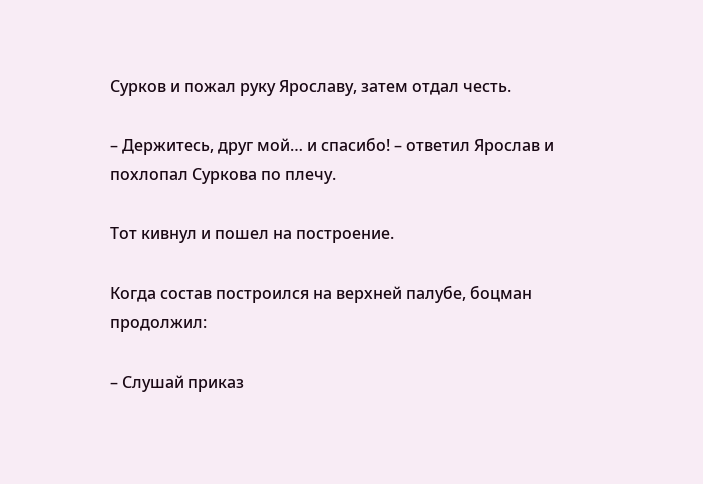Сурков и пожал руку Ярославу, затем отдал честь.

– Держитесь, друг мой… и спасибо! – ответил Ярослав и похлопал Суркова по плечу.

Тот кивнул и пошел на построение.

Когда состав построился на верхней палубе, боцман продолжил:

– Слушай приказ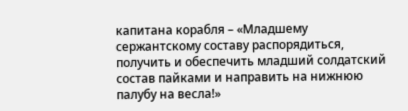капитана корабля – «Младшему сержантскому составу распорядиться, получить и обеспечить младший солдатский состав пайками и направить на нижнюю палубу на весла!»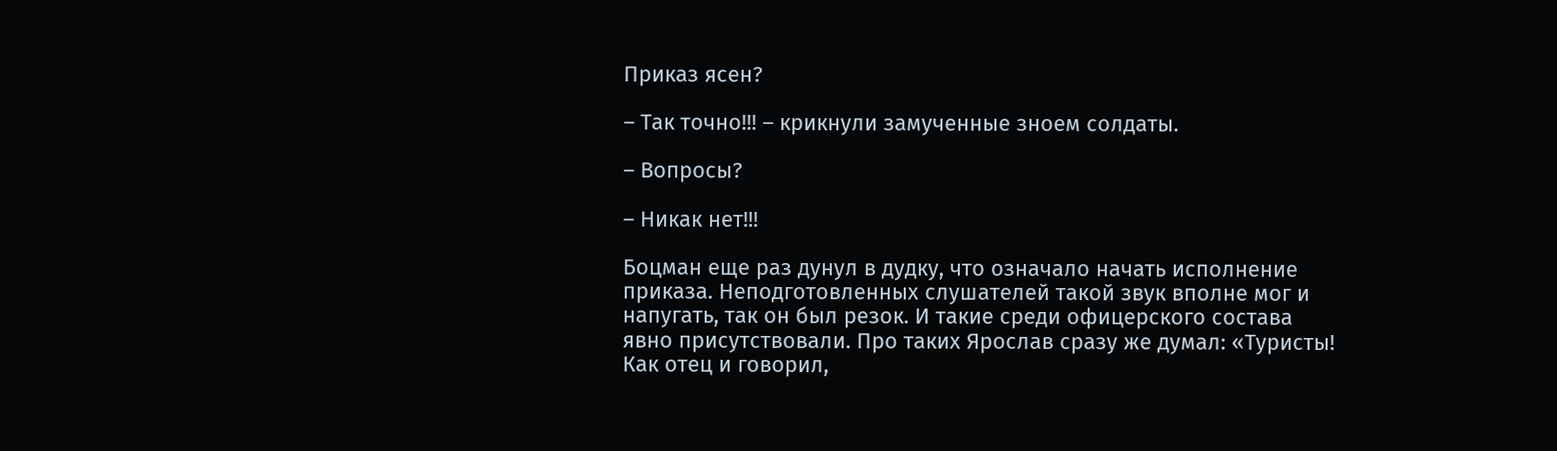Приказ ясен?

– Так точно!!! – крикнули замученные зноем солдаты.

– Вопросы?

– Никак нет!!!

Боцман еще раз дунул в дудку, что означало начать исполнение приказа. Неподготовленных слушателей такой звук вполне мог и напугать, так он был резок. И такие среди офицерского состава явно присутствовали. Про таких Ярослав сразу же думал: «Туристы! Как отец и говорил,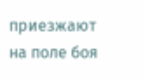приезжают на поле боя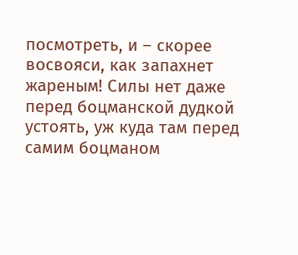посмотреть, и – скорее восвояси, как запахнет жареным! Силы нет даже перед боцманской дудкой устоять, уж куда там перед самим боцманом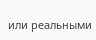или реальными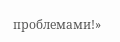проблемами!»